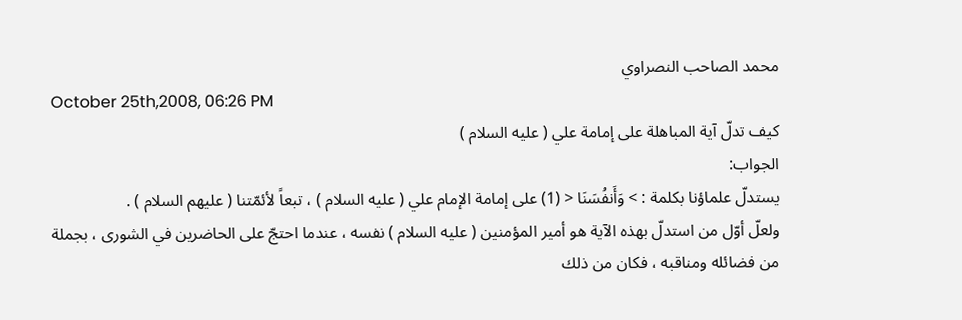محمد الصاحب النصراوي
October 25th,2008, 06:26 PM
كيف تدلّ آية المباهلة على إمامة علي ( عليه السلام )
الجواب:
يستدلّ علماؤنا بكلمة : > وَأَنفُسَنَا < (1) على إمامة الإمام علي ( عليه السلام ) ، تبعاً لأئمّتنا ( عليهم السلام ) .
ولعلّ أوّل من استدلّ بهذه الآية هو أمير المؤمنين ( عليه السلام ) نفسه ، عندما احتجّ على الحاضرين في الشورى ، بجملة من فضائله ومناقبه ، فكان من ذلك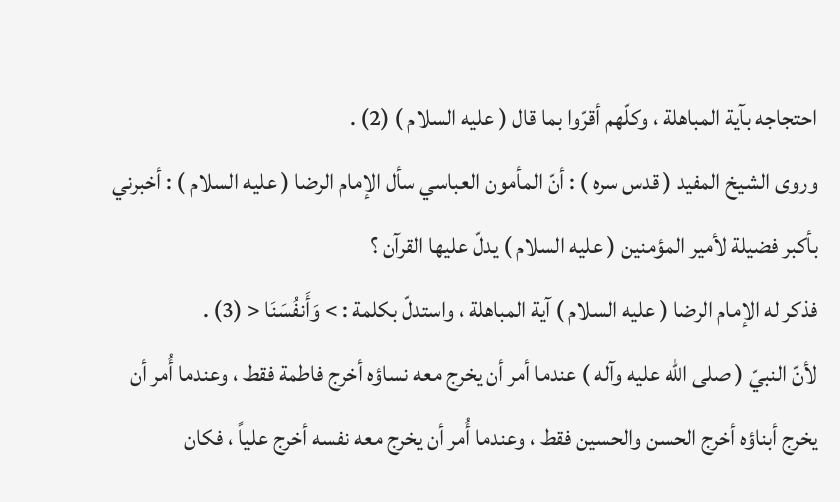احتجاجه بآية المباهلة ، وكلّهم أقرّوا بما قال ( عليه السلام ) (2) .
وروى الشيخ المفيد ( قدس سره ) : أنّ المأمون العباسي سأل الإمام الرضا ( عليه السلام ) : أخبرني بأكبر فضيلة لأمير المؤمنين ( عليه السلام ) يدلّ عليها القرآن ؟
فذكر له الإمام الرضا ( عليه السلام ) آية المباهلة ، واستدلّ بكلمة : > وَأَنفُسَنَا < (3) .
لأنّ النبيّ ( صلى الله عليه وآله ) عندما أمر أن يخرج معه نساؤه أخرج فاطمة فقط ، وعندما أُمر أن يخرج أبناؤه أخرج الحسن والحسين فقط ، وعندما أُمر أن يخرج معه نفسه أخرج علياً ، فكان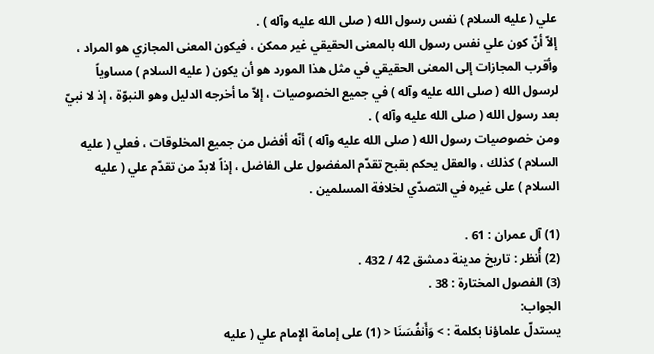علي ( عليه السلام ) نفس رسول الله ( صلى الله عليه وآله ) .
إلاّ أنّ كون علي نفس رسول الله بالمعنى الحقيقي غير ممكن ، فيكون المعنى المجازي هو المراد ، وأقرب المجازات إلى المعنى الحقيقي في مثل هذا المورد هو أن يكون ( عليه السلام ) مساوياً لرسول الله ( صلى الله عليه وآله ) في جميع الخصوصيات ، إلاّ ما أخرجه الدليل وهو النبوّة ، إذ لا نبيّ بعد رسول الله ( صلى الله عليه وآله ) .
ومن خصوصيات رسول الله ( صلى الله عليه وآله ) أنّه أفضل من جميع المخلوقات ، فعلي ( عليه السلام ) كذلك ، والعقل يحكم بقبح تقدّم المفضول على الفاضل ، إذاً لابدّ من تقدّم علي ( عليه السلام ) على غيره في التصدّي لخلافة المسلمين .

(1) آل عمران : 61 .
(2) أُنظر : تاريخ مدينة دمشق 42 / 432 .
(3) الفصول المختارة : 38 .
الجواب:
يستدلّ علماؤنا بكلمة : > وَأَنفُسَنَا < (1) على إمامة الإمام علي ( عليه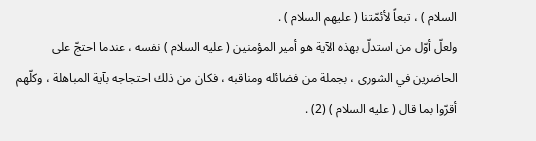السلام ) ، تبعاً لأئمّتنا ( عليهم السلام ) .
ولعلّ أوّل من استدلّ بهذه الآية هو أمير المؤمنين ( عليه السلام ) نفسه ، عندما احتجّ على الحاضرين في الشورى ، بجملة من فضائله ومناقبه ، فكان من ذلك احتجاجه بآية المباهلة ، وكلّهم أقرّوا بما قال ( عليه السلام ) (2) .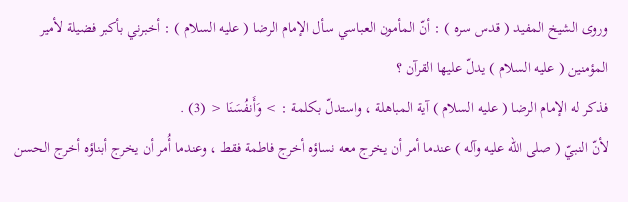وروى الشيخ المفيد ( قدس سره ) : أنّ المأمون العباسي سأل الإمام الرضا ( عليه السلام ) : أخبرني بأكبر فضيلة لأمير المؤمنين ( عليه السلام ) يدلّ عليها القرآن ؟
فذكر له الإمام الرضا ( عليه السلام ) آية المباهلة ، واستدلّ بكلمة : > وَأَنفُسَنَا < (3) .
لأنّ النبيّ ( صلى الله عليه وآله ) عندما أمر أن يخرج معه نساؤه أخرج فاطمة فقط ، وعندما أُمر أن يخرج أبناؤه أخرج الحسن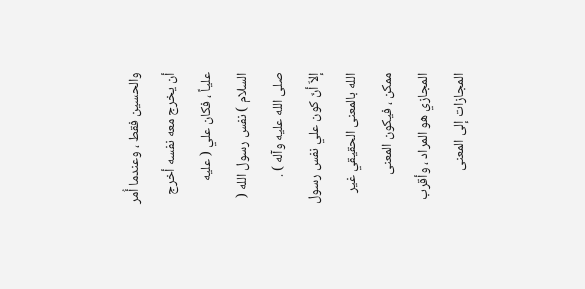والحسين فقط ، وعندما أُمر أن يخرج معه نفسه أخرج علياً ، فكان علي ( عليه السلام ) نفس رسول الله ( صلى الله عليه وآله ) .
إلاّ أنّ كون علي نفس رسول الله بالمعنى الحقيقي غير ممكن ، فيكون المعنى المجازي هو المراد ، وأقرب المجازات إلى المعنى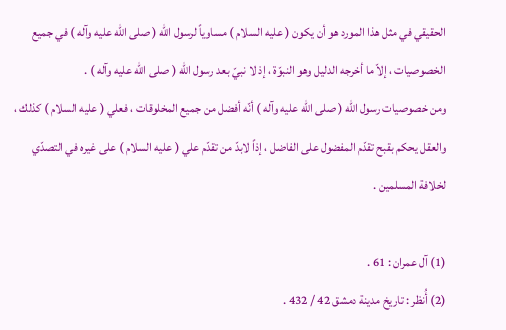الحقيقي في مثل هذا المورد هو أن يكون ( عليه السلام ) مساوياً لرسول الله ( صلى الله عليه وآله ) في جميع الخصوصيات ، إلاّ ما أخرجه الدليل وهو النبوّة ، إذ لا نبيّ بعد رسول الله ( صلى الله عليه وآله ) .
ومن خصوصيات رسول الله ( صلى الله عليه وآله ) أنّه أفضل من جميع المخلوقات ، فعلي ( عليه السلام ) كذلك ، والعقل يحكم بقبح تقدّم المفضول على الفاضل ، إذاً لابدّ من تقدّم علي ( عليه السلام ) على غيره في التصدّي لخلافة المسلمين .

(1) آل عمران : 61 .
(2) أُنظر : تاريخ مدينة دمشق 42 / 432 .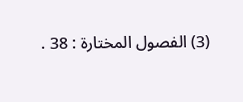(3) الفصول المختارة : 38 .